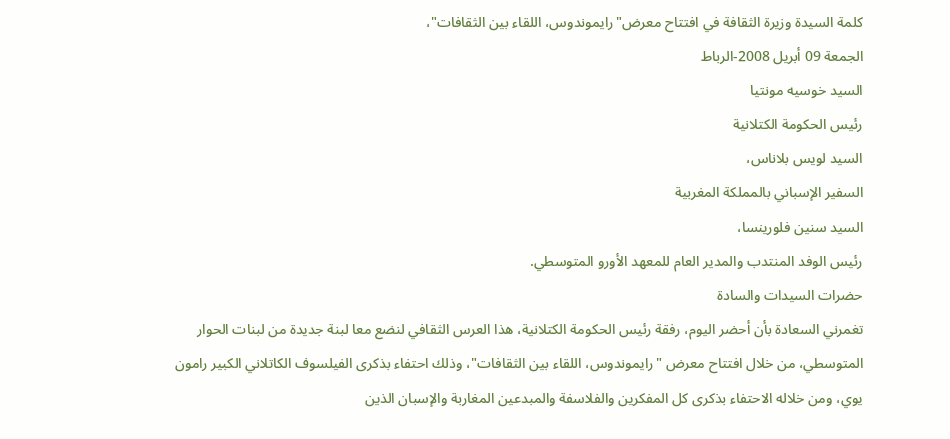كلمة السيدة وزيرة الثقافة في افتتاح معرض"رايموندوس، اللقاء بين الثقافات"،
الجمعة 09 أبريل 2008-الرباط
السيد خوسيه مونتيا
رئيس الحكومة الكتلانية
السيد لويس بلاناس،
السفير الإسباني بالمملكة المغربية
السيد سنين فلورينسا،
رئيس الوفد المنتدب والمدير العام للمعهد الأورو المتوسطي.
حضرات السيدات والسادة
تغمرني السعادة بأن أحضر اليوم، رفقة رئيس الحكومة الكتلانية، هذا العرس الثقافي لنضع معا لبنة جديدة من لبنات الحوار المتوسطي، من خلال افتتاح معرض "رايموندوس، اللقاء بين الثقافات"، وذلك احتفاء بذكرى الفيلسوف الكاتلاني الكبير رامون يوي، ومن خلاله الاحتفاء بذكرى كل المفكرين والفلاسفة والمبدعين المغاربة والإسبان الذين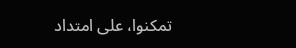تمكنوا، على امتداد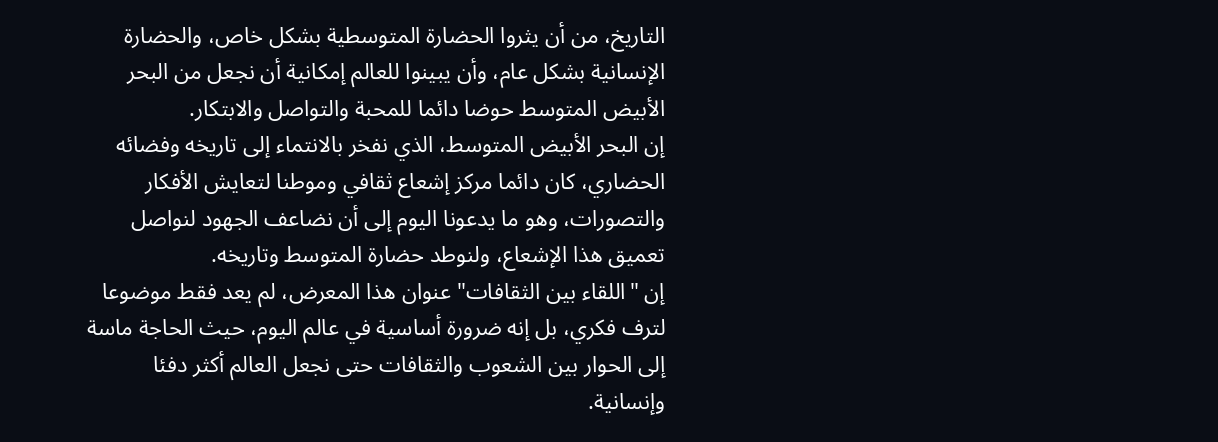التاريخ، من أن يثروا الحضارة المتوسطية بشكل خاص، والحضارة الإنسانية بشكل عام، وأن يبينوا للعالم إمكانية أن نجعل من البحر الأبيض المتوسط حوضا دائما للمحبة والتواصل والابتكار.
إن البحر الأبيض المتوسط، الذي نفخر بالانتماء إلى تاريخه وفضائه الحضاري، كان دائما مركز إشعاع ثقافي وموطنا لتعايش الأفكار والتصورات، وهو ما يدعونا اليوم إلى أن نضاعف الجهود لنواصل تعميق هذا الإشعاع، ولنوطد حضارة المتوسط وتاريخه.
إن "اللقاء بين الثقافات" عنوان هذا المعرض، لم يعد فقط موضوعا لترف فكري، بل إنه ضرورة أساسية في عالم اليوم، حيث الحاجة ماسة إلى الحوار بين الشعوب والثقافات حتى نجعل العالم أكثر دفئا وإنسانية.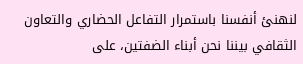لنهنئ أنفسنا باستمرار التفاعل الحضاري والتعاون الثقافي بيننا نحن أبناء الضفتين، على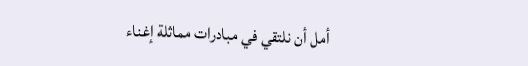أمل أن نلتقي في مبادرات مماثلة إغناء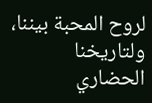لروح المحبة بيننا، ولتاريخنا الحضاري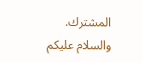المشترك.
والسلام عليكم